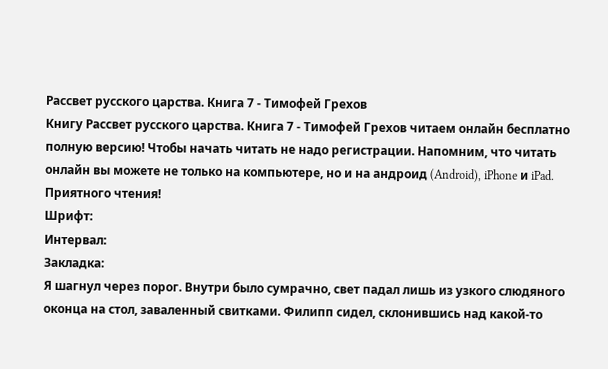Рассвет русского царства. Книга 7 - Тимофей Грехов
Книгу Рассвет русского царства. Книга 7 - Тимофей Грехов читаем онлайн бесплатно полную версию! Чтобы начать читать не надо регистрации. Напомним, что читать онлайн вы можете не только на компьютере, но и на андроид (Android), iPhone и iPad. Приятного чтения!
Шрифт:
Интервал:
Закладка:
Я шагнул через порог. Внутри было сумрачно, свет падал лишь из узкого слюдяного оконца на стол, заваленный свитками. Филипп сидел, склонившись над какой-то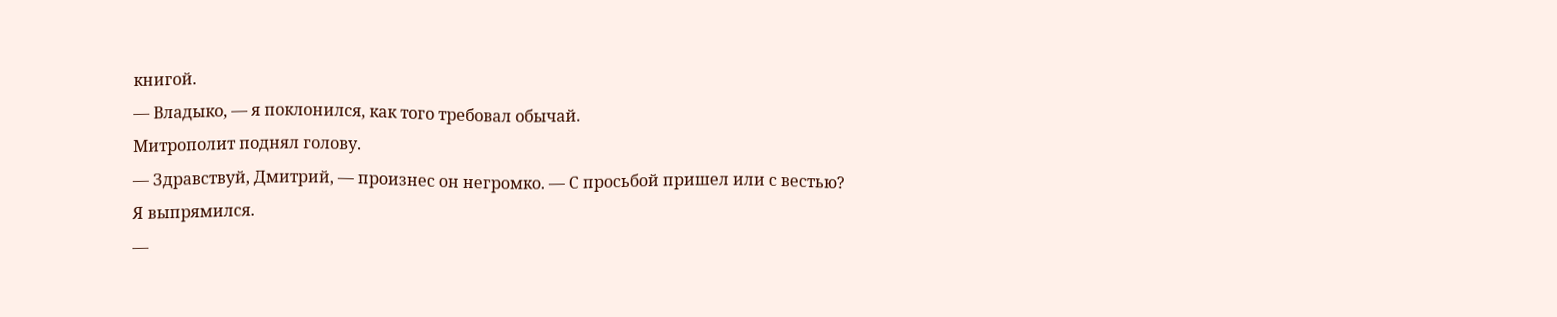книгой.
— Владыко, — я поклонился, как того требовал обычай.
Митрополит поднял голову.
— Здравствуй, Дмитрий, — произнес он негромко. — С просьбой пришел или с вестью?
Я выпрямился.
—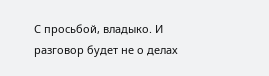С просьбой, владыко. И разговор будет не о делах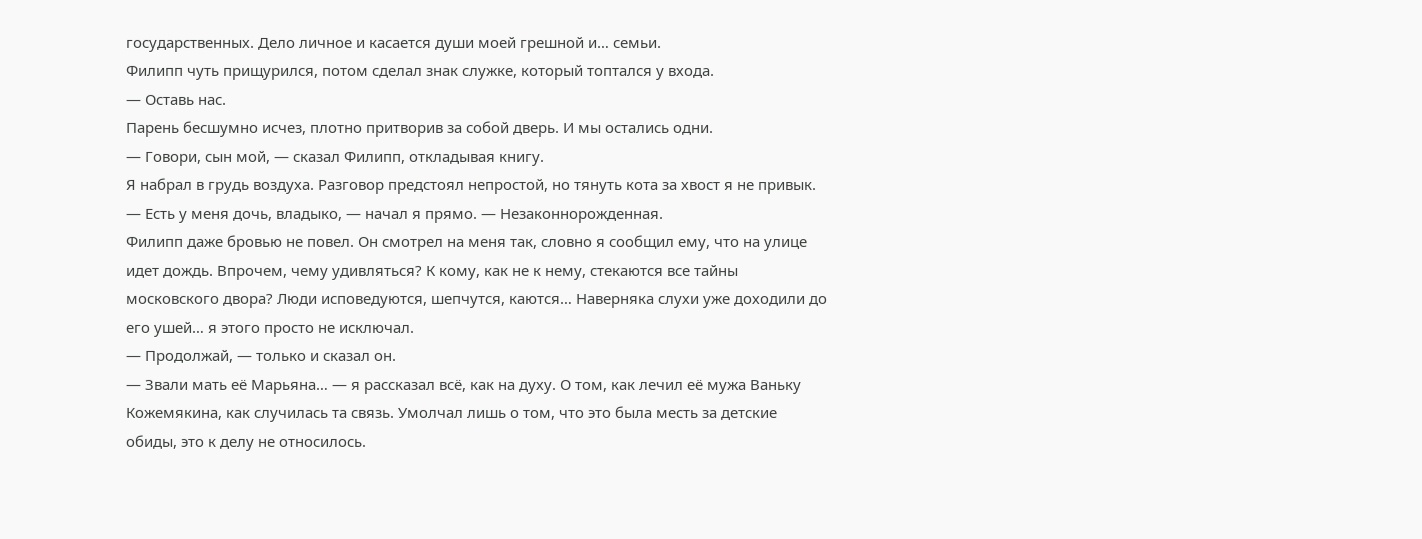государственных. Дело личное и касается души моей грешной и… семьи.
Филипп чуть прищурился, потом сделал знак служке, который топтался у входа.
— Оставь нас.
Парень бесшумно исчез, плотно притворив за собой дверь. И мы остались одни.
— Говори, сын мой, — сказал Филипп, откладывая книгу.
Я набрал в грудь воздуха. Разговор предстоял непростой, но тянуть кота за хвост я не привык.
— Есть у меня дочь, владыко, — начал я прямо. — Незаконнорожденная.
Филипп даже бровью не повел. Он смотрел на меня так, словно я сообщил ему, что на улице идет дождь. Впрочем, чему удивляться? К кому, как не к нему, стекаются все тайны московского двора? Люди исповедуются, шепчутся, каются… Наверняка слухи уже доходили до его ушей… я этого просто не исключал.
— Продолжай, — только и сказал он.
— Звали мать её Марьяна… — я рассказал всё, как на духу. О том, как лечил её мужа Ваньку Кожемякина, как случилась та связь. Умолчал лишь о том, что это была месть за детские обиды, это к делу не относилось.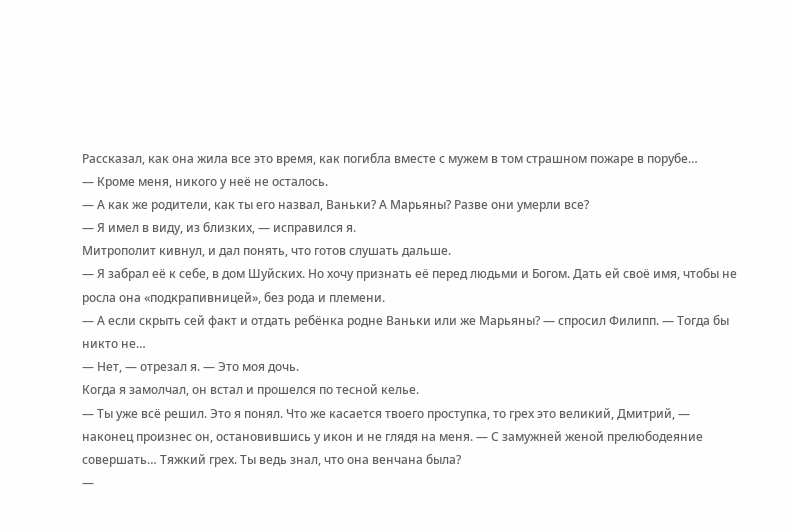Рассказал, как она жила все это время, как погибла вместе с мужем в том страшном пожаре в порубе…
— Кроме меня, никого у неё не осталось.
— А как же родители, как ты его назвал, Ваньки? А Марьяны? Разве они умерли все?
— Я имел в виду, из близких, — исправился я.
Митрополит кивнул, и дал понять, что готов слушать дальше.
— Я забрал её к себе, в дом Шуйских. Но хочу признать её перед людьми и Богом. Дать ей своё имя, чтобы не росла она «подкрапивницей», без рода и племени.
— А если скрыть сей факт и отдать ребёнка родне Ваньки или же Марьяны? — спросил Филипп. — Тогда бы никто не…
— Нет, — отрезал я. — Это моя дочь.
Когда я замолчал, он встал и прошелся по тесной келье.
— Ты уже всё решил. Это я понял. Что же касается твоего проступка, то грех это великий, Дмитрий, — наконец произнес он, остановившись у икон и не глядя на меня. — С замужней женой прелюбодеяние совершать… Тяжкий грех. Ты ведь знал, что она венчана была?
—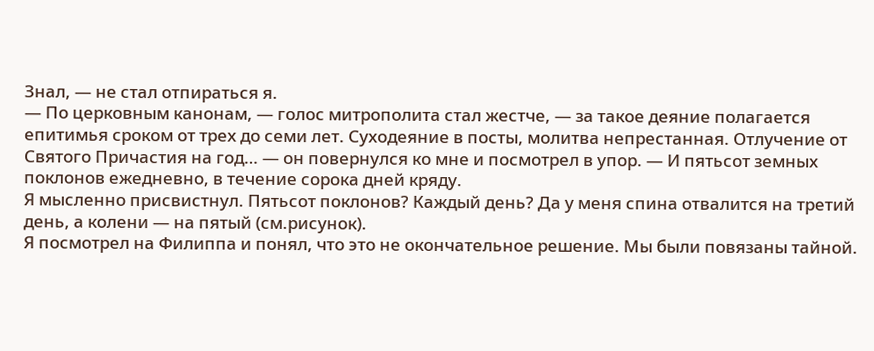Знал, — не стал отпираться я.
— По церковным канонам, — голос митрополита стал жестче, — за такое деяние полагается епитимья сроком от трех до семи лет. Суходеяние в посты, молитва непрестанная. Отлучение от Святого Причастия на год… — он повернулся ко мне и посмотрел в упор. — И пятьсот земных поклонов ежедневно, в течение сорока дней кряду.
Я мысленно присвистнул. Пятьсот поклонов? Каждый день? Да у меня спина отвалится на третий день, а колени — на пятый (см.рисунок).
Я посмотрел на Филиппа и понял, что это не окончательное решение. Мы были повязаны тайной.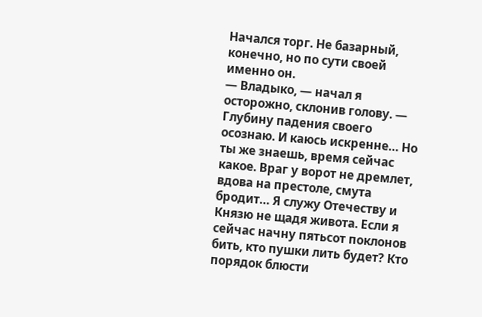Начался торг. Не базарный, конечно, но по сути своей именно он.
— Владыко, — начал я осторожно, склонив голову. — Глубину падения своего осознаю. И каюсь искренне… Но ты же знаешь, время сейчас какое. Враг у ворот не дремлет, вдова на престоле, смута бродит… Я служу Отечеству и Князю не щадя живота. Если я сейчас начну пятьсот поклонов бить, кто пушки лить будет? Кто порядок блюсти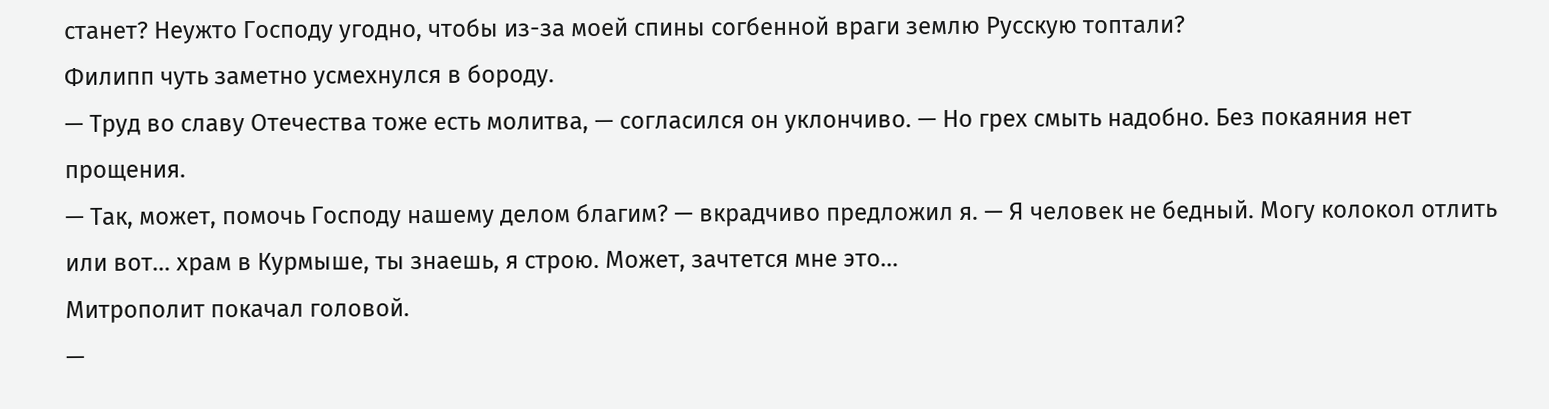станет? Неужто Господу угодно, чтобы из-за моей спины согбенной враги землю Русскую топтали?
Филипп чуть заметно усмехнулся в бороду.
— Труд во славу Отечества тоже есть молитва, — согласился он уклончиво. — Но грех смыть надобно. Без покаяния нет прощения.
— Так, может, помочь Господу нашему делом благим? — вкрадчиво предложил я. — Я человек не бедный. Могу колокол отлить или вот… храм в Курмыше, ты знаешь, я строю. Может, зачтется мне это…
Митрополит покачал головой.
—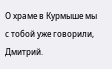О храме в Курмыше мы с тобой уже говорили, Дмитрий.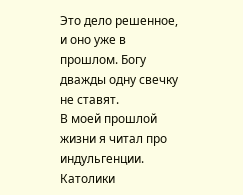Это дело решенное, и оно уже в прошлом. Богу дважды одну свечку не ставят.
В моей прошлой жизни я читал про индульгенции. Католики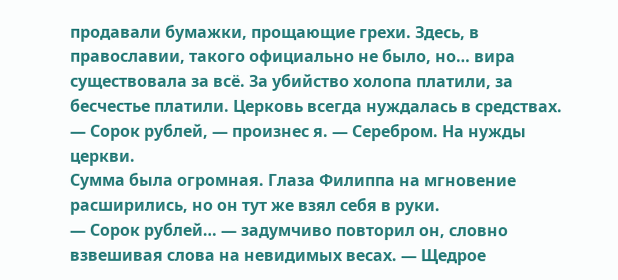продавали бумажки, прощающие грехи. Здесь, в православии, такого официально не было, но… вира существовала за всё. За убийство холопа платили, за бесчестье платили. Церковь всегда нуждалась в средствах.
— Сорок рублей, — произнес я. — Серебром. На нужды церкви.
Сумма была огромная. Глаза Филиппа на мгновение расширились, но он тут же взял себя в руки.
— Сорок рублей… — задумчиво повторил он, словно взвешивая слова на невидимых весах. — Щедрое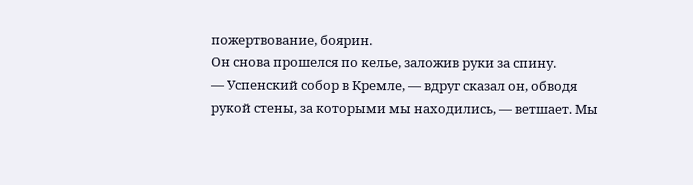пожертвование, боярин.
Он снова прошелся по келье, заложив руки за спину.
— Успенский собор в Кремле, — вдруг сказал он, обводя рукой стены, за которыми мы находились, — ветшает. Мы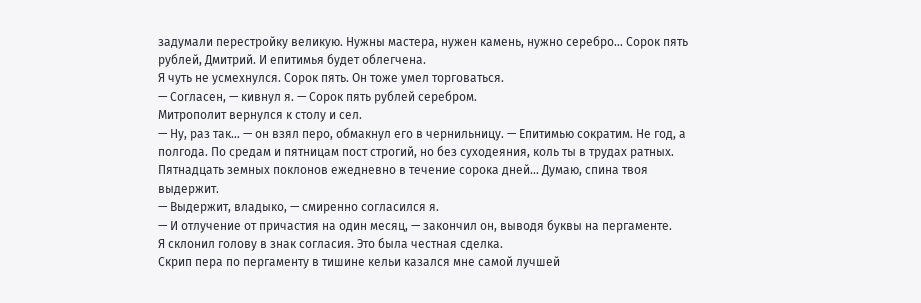задумали перестройку великую. Нужны мастера, нужен камень, нужно серебро… Сорок пять рублей, Дмитрий. И епитимья будет облегчена.
Я чуть не усмехнулся. Сорок пять. Он тоже умел торговаться.
— Согласен, — кивнул я. — Сорок пять рублей серебром.
Митрополит вернулся к столу и сел.
— Ну, раз так… — он взял перо, обмакнул его в чернильницу. — Епитимью сократим. Не год, а полгода. По средам и пятницам пост строгий, но без суходеяния, коль ты в трудах ратных. Пятнадцать земных поклонов ежедневно в течение сорока дней… Думаю, спина твоя выдержит.
— Выдержит, владыко, — смиренно согласился я.
— И отлучение от причастия на один месяц, — закончил он, выводя буквы на пергаменте.
Я склонил голову в знак согласия. Это была честная сделка.
Скрип пера по пергаменту в тишине кельи казался мне самой лучшей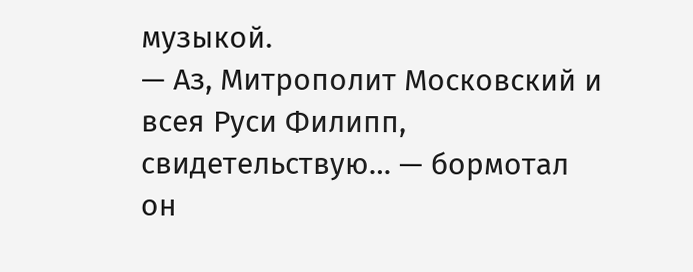музыкой.
— Аз, Митрополит Московский и всея Руси Филипп, свидетельствую… — бормотал он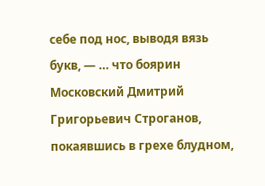себе под нос, выводя вязь букв, — … что боярин Московский Дмитрий Григорьевич Строганов, покаявшись в грехе блудном,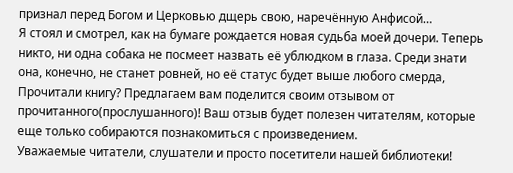признал перед Богом и Церковью дщерь свою, наречённую Анфисой…
Я стоял и смотрел, как на бумаге рождается новая судьба моей дочери. Теперь никто, ни одна собака не посмеет назвать её ублюдком в глаза. Среди знати она, конечно, не станет ровней, но её статус будет выше любого смерда,
Прочитали книгу? Предлагаем вам поделится своим отзывом от прочитанного(прослушанного)! Ваш отзыв будет полезен читателям, которые еще только собираются познакомиться с произведением.
Уважаемые читатели, слушатели и просто посетители нашей библиотеки!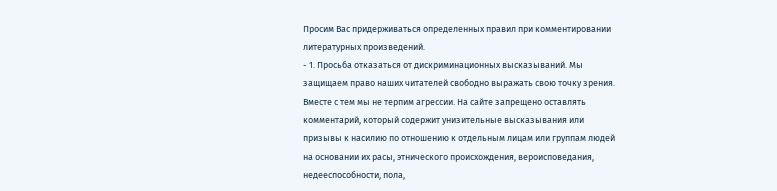Просим Вас придерживаться определенных правил при комментировании литературных произведений.
- 1. Просьба отказаться от дискриминационных высказываний. Мы защищаем право наших читателей свободно выражать свою точку зрения. Вместе с тем мы не терпим агрессии. На сайте запрещено оставлять комментарий, который содержит унизительные высказывания или призывы к насилию по отношению к отдельным лицам или группам людей на основании их расы, этнического происхождения, вероисповедания, недееспособности, пола,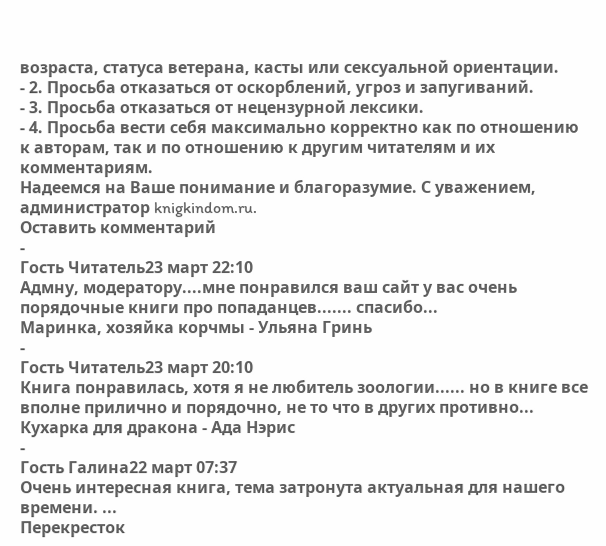возраста, статуса ветерана, касты или сексуальной ориентации.
- 2. Просьба отказаться от оскорблений, угроз и запугиваний.
- 3. Просьба отказаться от нецензурной лексики.
- 4. Просьба вести себя максимально корректно как по отношению к авторам, так и по отношению к другим читателям и их комментариям.
Надеемся на Ваше понимание и благоразумие. С уважением, администратор knigkindom.ru.
Оставить комментарий
-
Гость Читатель23 март 22:10
Адмну, модератору....мне понравился ваш сайт у вас очень порядочные книги про попаданцев....... спасибо...
Маринка, хозяйка корчмы - Ульяна Гринь
-
Гость Читатель23 март 20:10
Книга понравилась, хотя я не любитель зоологии...... но в книге все вполне прилично и порядочно, не то что в других противно...
Кухарка для дракона - Ада Нэрис
-
Гость Галина22 март 07:37
Очень интересная книга, тема затронута актуальная для нашего времени. ...
Перекресток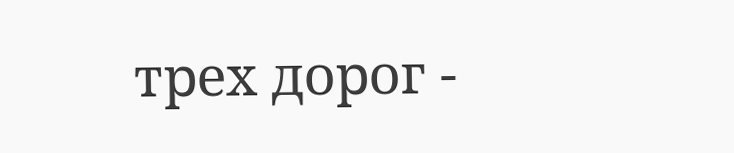трех дорог -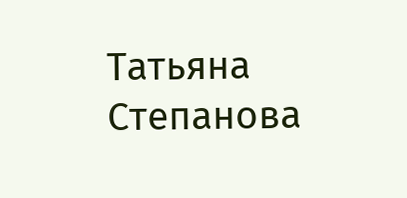Татьяна Степанова